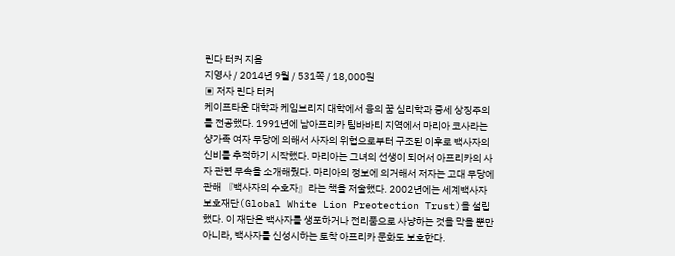린다 터커 지음
지영사 / 2014년 9월 / 531쪽 / 18,000원
▣ 저자 린다 터커
케이프타운 대학과 케임브리지 대학에서 융의 꿈 심리학과 중세 상징주의를 전공했다. 1991년에 남아프리카 팀바바티 지역에서 마리아 코사라는 샹가족 여자 무당에 의해서 사자의 위협으로부터 구조된 이후로 백사자의 신비를 추적하기 시작했다. 마리아는 그녀의 선생이 되어서 아프리카의 사자 관련 무속을 소개해줬다. 마리아의 정보에 의거해서 저자는 고대 무당에 관해 『백사자의 수호자』라는 책을 저술했다. 2002년에는 세계백사자보호재단(Global White Lion Preotection Trust)을 설립했다. 이 재단은 백사자를 생포하거나 전리품으로 사냥하는 것을 막을 뿐만 아니라, 백사자를 신성시하는 토착 아프리카 문화도 보호한다.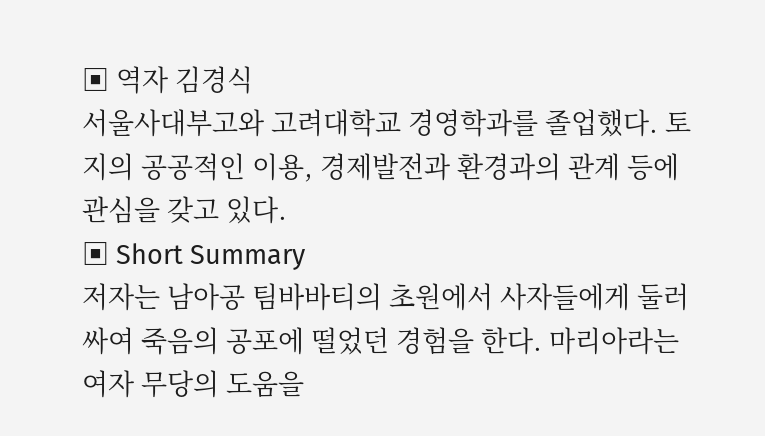▣ 역자 김경식
서울사대부고와 고려대학교 경영학과를 졸업했다. 토지의 공공적인 이용, 경제발전과 환경과의 관계 등에 관심을 갖고 있다.
▣ Short Summary
저자는 남아공 팀바바티의 초원에서 사자들에게 둘러싸여 죽음의 공포에 떨었던 경험을 한다. 마리아라는 여자 무당의 도움을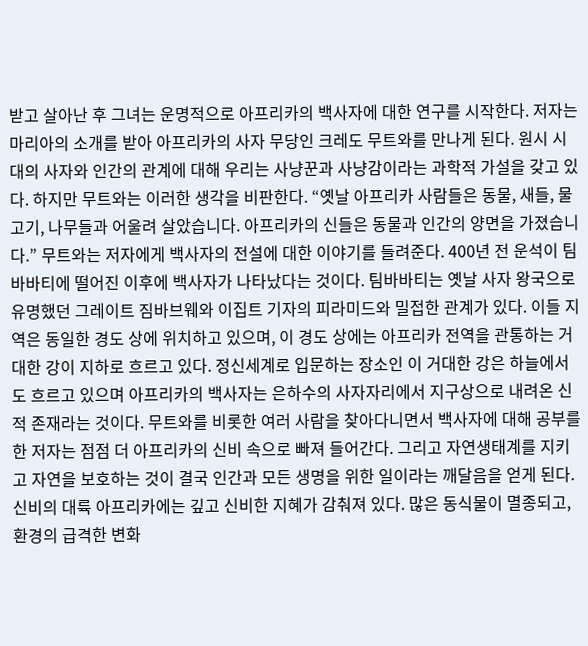받고 살아난 후 그녀는 운명적으로 아프리카의 백사자에 대한 연구를 시작한다. 저자는 마리아의 소개를 받아 아프리카의 사자 무당인 크레도 무트와를 만나게 된다. 원시 시대의 사자와 인간의 관계에 대해 우리는 사냥꾼과 사냥감이라는 과학적 가설을 갖고 있다. 하지만 무트와는 이러한 생각을 비판한다. “옛날 아프리카 사람들은 동물, 새들, 물고기, 나무들과 어울려 살았습니다. 아프리카의 신들은 동물과 인간의 양면을 가졌습니다.” 무트와는 저자에게 백사자의 전설에 대한 이야기를 들려준다. 400년 전 운석이 팀바바티에 떨어진 이후에 백사자가 나타났다는 것이다. 팀바바티는 옛날 사자 왕국으로 유명했던 그레이트 짐바브웨와 이집트 기자의 피라미드와 밀접한 관계가 있다. 이들 지역은 동일한 경도 상에 위치하고 있으며, 이 경도 상에는 아프리카 전역을 관통하는 거대한 강이 지하로 흐르고 있다. 정신세계로 입문하는 장소인 이 거대한 강은 하늘에서도 흐르고 있으며 아프리카의 백사자는 은하수의 사자자리에서 지구상으로 내려온 신적 존재라는 것이다. 무트와를 비롯한 여러 사람을 찾아다니면서 백사자에 대해 공부를 한 저자는 점점 더 아프리카의 신비 속으로 빠져 들어간다. 그리고 자연생태계를 지키고 자연을 보호하는 것이 결국 인간과 모든 생명을 위한 일이라는 깨달음을 얻게 된다. 신비의 대륙 아프리카에는 깊고 신비한 지혜가 감춰져 있다. 많은 동식물이 멸종되고, 환경의 급격한 변화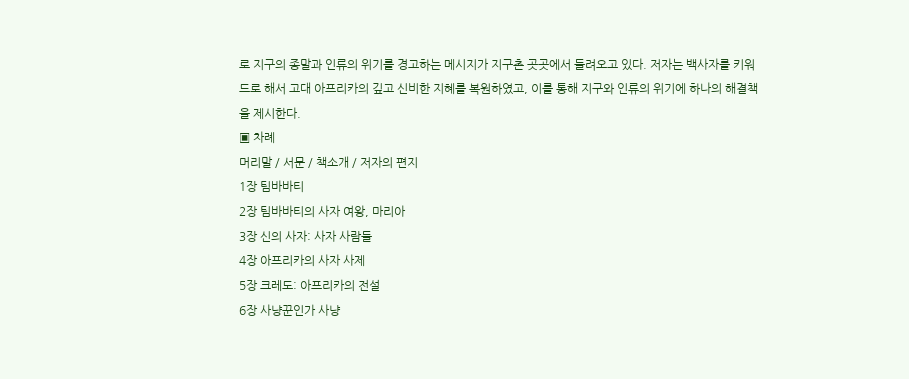로 지구의 종말과 인류의 위기를 경고하는 메시지가 지구촌 곳곳에서 들려오고 있다. 저자는 백사자를 키워드로 해서 고대 아프리카의 깊고 신비한 지혜를 복원하였고, 이를 통해 지구와 인류의 위기에 하나의 해결책을 제시한다.
▣ 차례
머리말 / 서문 / 책소개 / 저자의 편지
1장 팀바바티
2장 팀바바티의 사자 여왕, 마리아
3장 신의 사자: 사자 사람들
4장 아프리카의 사자 사제
5장 크레도: 아프리카의 전설
6장 사냥꾼인가 사냥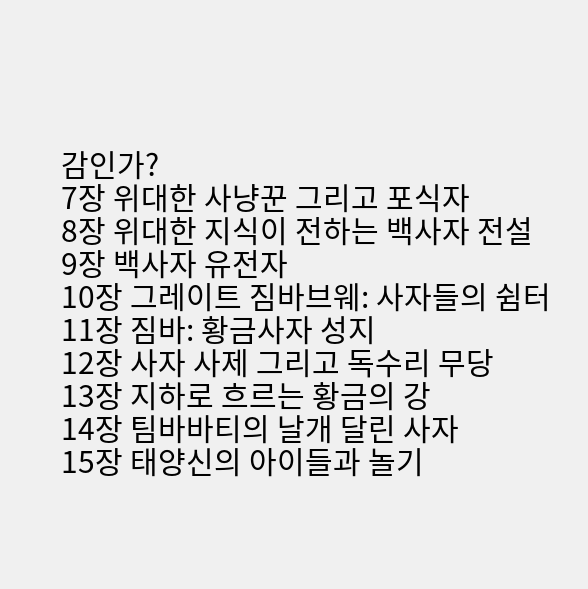감인가?
7장 위대한 사냥꾼 그리고 포식자
8장 위대한 지식이 전하는 백사자 전설
9장 백사자 유전자
10장 그레이트 짐바브웨: 사자들의 쉼터
11장 짐바: 황금사자 성지
12장 사자 사제 그리고 독수리 무당
13장 지하로 흐르는 황금의 강
14장 팀바바티의 날개 달린 사자
15장 태양신의 아이들과 놀기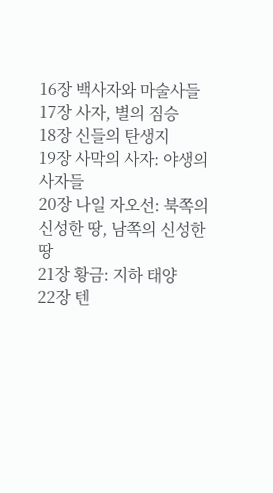16장 백사자와 마술사들
17장 사자, 별의 짐승
18장 신들의 탄생지
19장 사막의 사자: 야생의 사자들
20장 나일 자오선: 북쪽의 신성한 땅, 남쪽의 신성한 땅
21장 황금: 지하 태양
22장 텐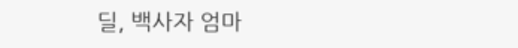딜, 백사자 엄마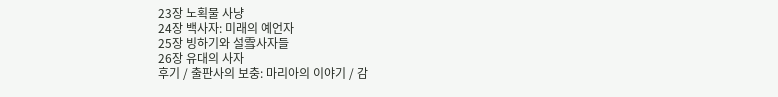23장 노획물 사냥
24장 백사자: 미래의 예언자
25장 빙하기와 설雪사자들
26장 유대의 사자
후기 / 출판사의 보충: 마리아의 이야기 / 감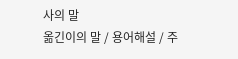사의 말
옮긴이의 말 / 용어해설 / 주